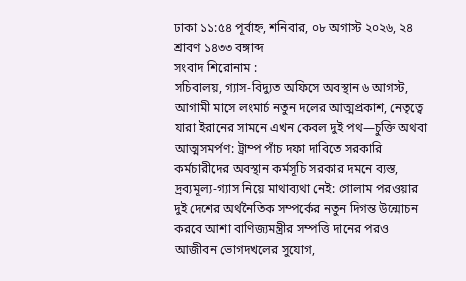ঢাকা ১১:৫৪ পূর্বাহ্ন, শনিবার, ০৮ অগাস্ট ২০২৬, ২৪ শ্রাবণ ১৪৩৩ বঙ্গাব্দ
সংবাদ শিরোনাম :
সচিবালয়, গ্যাস-বিদ্যুত অফিসে অবস্থান ৬ আগস্ট, আগামী মাসে লংমার্চ নতুন দলের আত্মপ্রকাশ, নেতৃত্বে যারা ইরানের সামনে এখন কেবল দুই পথ—চুক্তি অথবা আত্মসমর্পণ: ট্রাম্প পাঁচ দফা দাবিতে সরকারি কর্মচারীদের অবস্থান কর্মসূচি সরকার দমনে ব্যস্ত, দ্রব্যমূল্য-গ্যাস নিয়ে মাথাব্যথা নেই: গোলাম পরওয়ার দুই দেশের অর্থনৈতিক সম্পর্কের নতুন দিগন্ত উন্মোচন করবে আশা বাণিজ্যমন্ত্রীর সম্পত্তি দানের পরও আজীবন ভোগদখলের সুযোগ,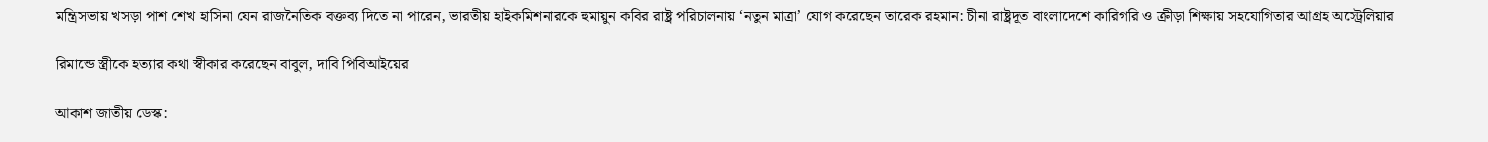মন্ত্রিসভায় খসড়া পাশ শেখ হাসিনা যেন রাজনৈতিক বক্তব্য দিতে না পারেন, ভারতীয় হাইকমিশনারকে হুমায়ুন কবির রাষ্ট্র পরিচালনায় ‘নতুন মাত্রা’ যোগ করেছেন তারেক রহমান: চীনা রাষ্ট্রদূত বাংলাদেশে কারিগরি ও ক্রীড়া শিক্ষায় সহযোগিতার আগ্রহ অস্ট্রেলিয়ার

রিমান্ডে স্ত্রীকে হত্যার কথা স্বীকার করেছেন বাবুল, দাবি পিবিআইয়ের

আকাশ জাতীয় ডেস্ক: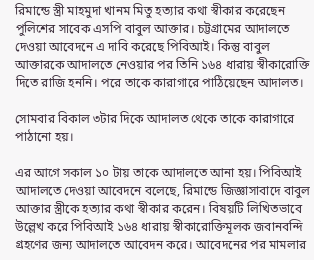রিমান্ডে স্ত্রী মাহমুদা খানম মিতু হত্যার কথা স্বীকার করেছেন পুলিশের সাবেক এসপি বাবুল আক্তার। চট্টগ্রামের আদালতে দেওয়া আবেদনে এ দাবি করেছে পিবিআই। কিন্তু বাবুল আক্তারকে আদালতে নেওয়ার পর তিনি ১৬৪ ধারায় স্বীকারোক্তি দিতে রাজি হননি। পরে তাকে কারাগারে পাঠিয়েছেন আদালত।

সোমবার বিকাল ৩টার দিকে আদালত থেকে তাকে কারাগারে পাঠানো হয়।

এর আগে সকাল ১০ টায় তাকে আদালতে আনা হয়। পিবিআই আদালতে দেওয়া আবেদনে বলেছে, রিমান্ডে জিজ্ঞাসাবাদে বাবুল আক্তার স্ত্রীকে হত্যার কথা স্বীকার করেন। বিষয়টি লিখিতভাবে উল্লেখ করে পিবিআই ১৬৪ ধারায় স্বীকারোক্তিমূলক জবানবন্দি গ্রহণের জন্য আদালতে আবেদন করে। আবেদনের পর মামলার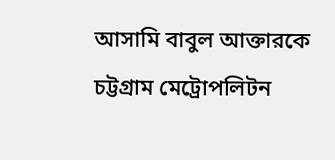আসামি বাবুল আক্তারকে চট্টগ্রাম মেট্রোপলিটন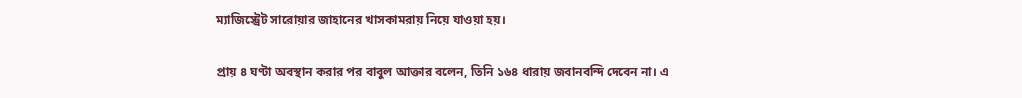ম্যাজিস্ট্রেট সারোয়ার জাহানের খাসকামরায় নিয়ে যাওয়া হয়।

প্রায় ৪ ঘণ্টা অবস্থান করার পর বাবুল আক্তার বলেন, তিনি ১৬৪ ধারায় জবানবন্দি দেবেন না। এ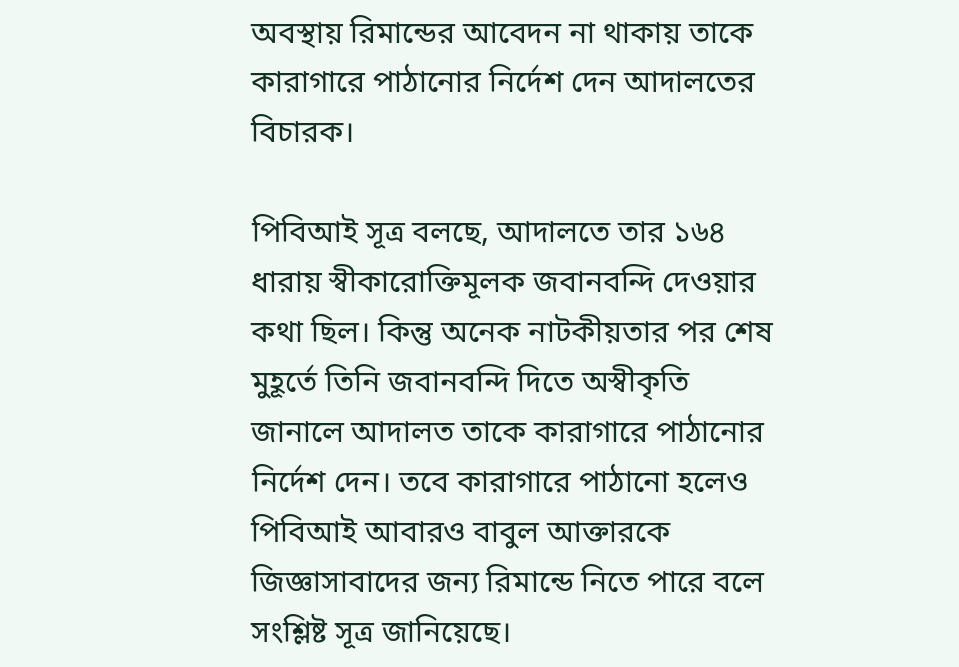অবস্থায় রিমান্ডের আবেদন না থাকায় তাকে কারাগারে পাঠানোর নির্দেশ দেন আদালতের বিচারক।

পিবিআই সূত্র বলছে, আদালতে তার ১৬৪ ধারায় স্বীকারোক্তিমূলক জবানবন্দি দেওয়ার কথা ছিল। কিন্তু অনেক নাটকীয়তার পর শেষ মুহূর্তে তিনি জবানবন্দি দিতে অস্বীকৃতি জানালে আদালত তাকে কারাগারে পাঠানোর নির্দেশ দেন। তবে কারাগারে পাঠানো হলেও পিবিআই আবারও বাবুল আক্তারকে জিজ্ঞাসাবাদের জন্য রিমান্ডে নিতে পারে বলে সংশ্লিষ্ট সূত্র জানিয়েছে।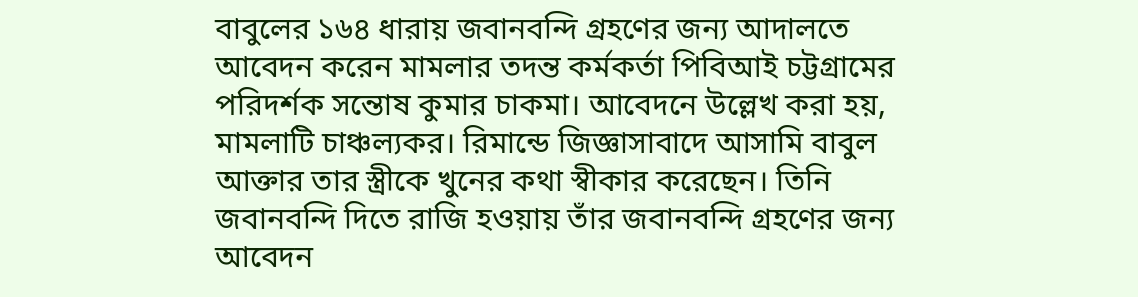বাবুলের ১৬৪ ধারায় জবানবন্দি গ্রহণের জন্য আদালতে আবেদন করেন মামলার তদন্ত কর্মকর্তা পিবিআই চট্টগ্রামের পরিদর্শক সন্তোষ কুমার চাকমা। আবেদনে উল্লেখ করা হয়, মামলাটি চাঞ্চল্যকর। রিমান্ডে জিজ্ঞাসাবাদে আসামি বাবুল আক্তার তার স্ত্রীকে খুনের কথা স্বীকার করেছেন। তিনি জবানবন্দি দিতে রাজি হওয়ায় তাঁর জবানবন্দি গ্রহণের জন্য আবেদন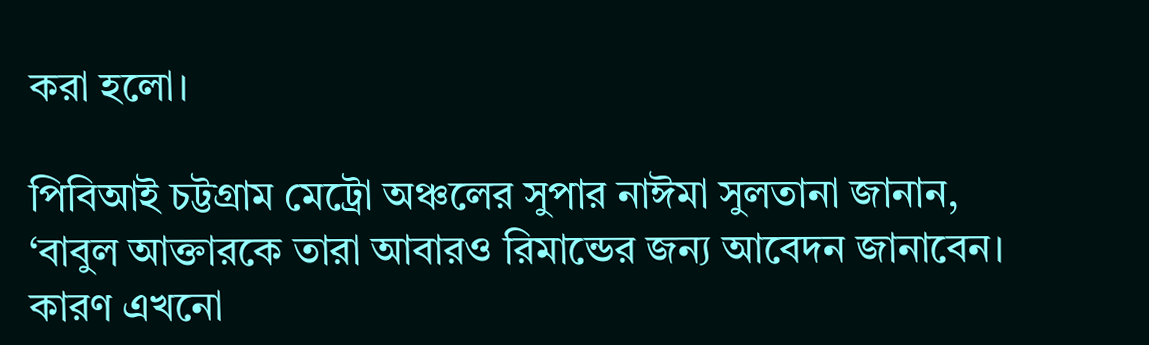করা হলো।

পিবিআই চট্টগ্রাম মেট্রো অঞ্চলের সুপার নাঈমা সুলতানা জানান, ‘বাবুল আক্তারকে তারা আবারও রিমান্ডের জন্য আবেদন জানাবেন। কারণ এখনো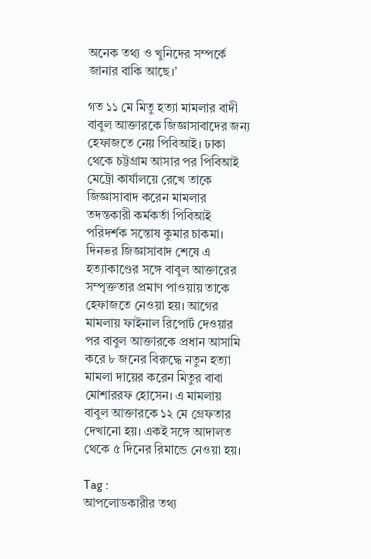অনেক তথ্য ও খুনিদের সম্পর্কে জানার বাকি আছে।’

গত ১১ মে মিতু হত্যা মামলার বাদী বাবুল আক্তারকে জিজ্ঞাসাবাদের জন্য হেফাজতে নেয় পিবিআই। ঢাকা থেকে চট্টগ্রাম আসার পর পিবিআই মেট্রো কার্যালয়ে রেখে তাকে জিজ্ঞাসাবাদ করেন মামলার তদন্তকারী কর্মকর্তা পিবিআই পরিদর্শক সন্তোষ কুমার চাকমা। দিনভর জিজ্ঞাসাবাদ শেষে এ হত্যাকাণ্ডের সঙ্গে বাবুল আক্তারের সম্পৃক্ততার প্রমাণ পাওয়ায় তাকে হেফাজতে নেওয়া হয়। আগের মামলায় ফাইনাল রিপোর্ট দেওয়ার পর বাবুল আক্তারকে প্রধান আসামি করে ৮ জনের বিরুদ্ধে নতুন হত্যা মামলা দায়ের করেন মিতুর বাবা মোশাররফ হোসেন। এ মামলায় বাবুল আক্তারকে ১২ মে গ্রেফতার দেখানো হয়। একই সঙ্গে আদালত থেকে ৫ দিনের রিমান্ডে নেওয়া হয়।

Tag :
আপলোডকারীর তথ্য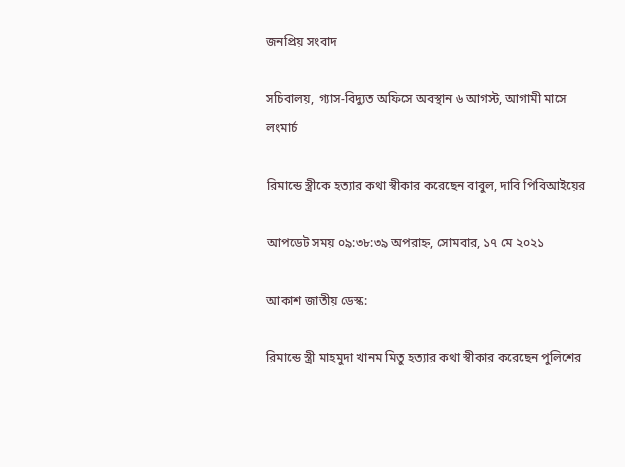জনপ্রিয় সংবাদ

সচিবালয়, গ্যাস-বিদ্যুত অফিসে অবস্থান ৬ আগস্ট, আগামী মাসে লংমার্চ

রিমান্ডে স্ত্রীকে হত্যার কথা স্বীকার করেছেন বাবুল, দাবি পিবিআইয়ের

আপডেট সময় ০৯:৩৮:৩৯ অপরাহ্ন, সোমবার, ১৭ মে ২০২১

আকাশ জাতীয় ডেস্ক:

রিমান্ডে স্ত্রী মাহমুদা খানম মিতু হত্যার কথা স্বীকার করেছেন পুলিশের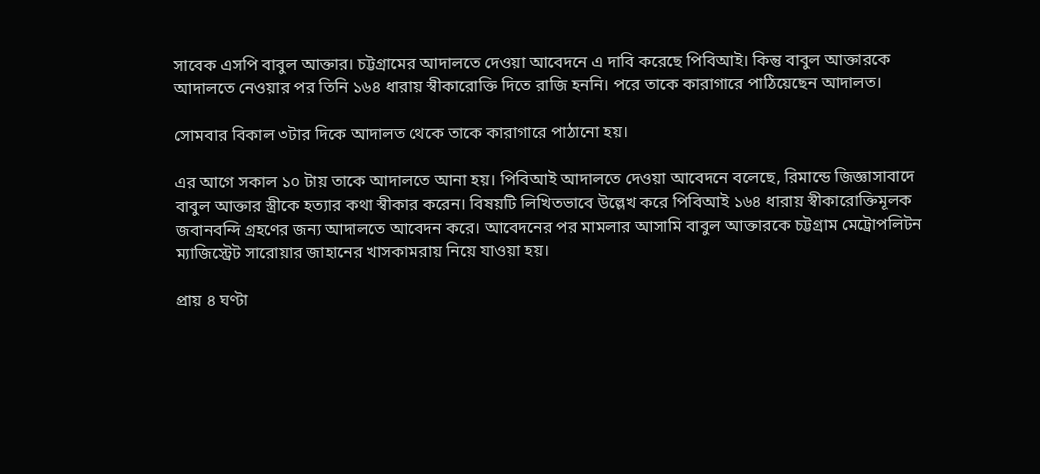সাবেক এসপি বাবুল আক্তার। চট্টগ্রামের আদালতে দেওয়া আবেদনে এ দাবি করেছে পিবিআই। কিন্তু বাবুল আক্তারকে আদালতে নেওয়ার পর তিনি ১৬৪ ধারায় স্বীকারোক্তি দিতে রাজি হননি। পরে তাকে কারাগারে পাঠিয়েছেন আদালত।

সোমবার বিকাল ৩টার দিকে আদালত থেকে তাকে কারাগারে পাঠানো হয়।

এর আগে সকাল ১০ টায় তাকে আদালতে আনা হয়। পিবিআই আদালতে দেওয়া আবেদনে বলেছে, রিমান্ডে জিজ্ঞাসাবাদে বাবুল আক্তার স্ত্রীকে হত্যার কথা স্বীকার করেন। বিষয়টি লিখিতভাবে উল্লেখ করে পিবিআই ১৬৪ ধারায় স্বীকারোক্তিমূলক জবানবন্দি গ্রহণের জন্য আদালতে আবেদন করে। আবেদনের পর মামলার আসামি বাবুল আক্তারকে চট্টগ্রাম মেট্রোপলিটন ম্যাজিস্ট্রেট সারোয়ার জাহানের খাসকামরায় নিয়ে যাওয়া হয়।

প্রায় ৪ ঘণ্টা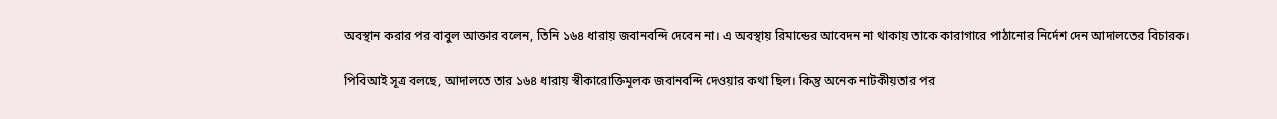অবস্থান করার পর বাবুল আক্তার বলেন, তিনি ১৬৪ ধারায় জবানবন্দি দেবেন না। এ অবস্থায় রিমান্ডের আবেদন না থাকায় তাকে কারাগারে পাঠানোর নির্দেশ দেন আদালতের বিচারক।

পিবিআই সূত্র বলছে, আদালতে তার ১৬৪ ধারায় স্বীকারোক্তিমূলক জবানবন্দি দেওয়ার কথা ছিল। কিন্তু অনেক নাটকীয়তার পর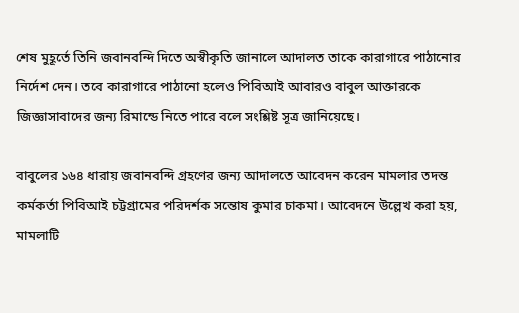শেষ মুহূর্তে তিনি জবানবন্দি দিতে অস্বীকৃতি জানালে আদালত তাকে কারাগারে পাঠানোর নির্দেশ দেন। তবে কারাগারে পাঠানো হলেও পিবিআই আবারও বাবুল আক্তারকে জিজ্ঞাসাবাদের জন্য রিমান্ডে নিতে পারে বলে সংশ্লিষ্ট সূত্র জানিয়েছে।

বাবুলের ১৬৪ ধারায় জবানবন্দি গ্রহণের জন্য আদালতে আবেদন করেন মামলার তদন্ত কর্মকর্তা পিবিআই চট্টগ্রামের পরিদর্শক সন্তোষ কুমার চাকমা। আবেদনে উল্লেখ করা হয়, মামলাটি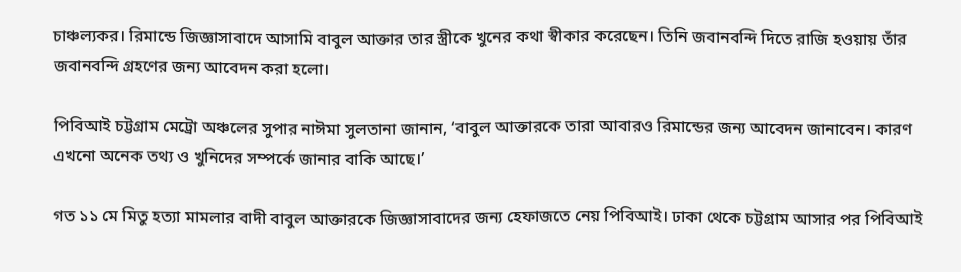চাঞ্চল্যকর। রিমান্ডে জিজ্ঞাসাবাদে আসামি বাবুল আক্তার তার স্ত্রীকে খুনের কথা স্বীকার করেছেন। তিনি জবানবন্দি দিতে রাজি হওয়ায় তাঁর জবানবন্দি গ্রহণের জন্য আবেদন করা হলো।

পিবিআই চট্টগ্রাম মেট্রো অঞ্চলের সুপার নাঈমা সুলতানা জানান, ‘বাবুল আক্তারকে তারা আবারও রিমান্ডের জন্য আবেদন জানাবেন। কারণ এখনো অনেক তথ্য ও খুনিদের সম্পর্কে জানার বাকি আছে।’

গত ১১ মে মিতু হত্যা মামলার বাদী বাবুল আক্তারকে জিজ্ঞাসাবাদের জন্য হেফাজতে নেয় পিবিআই। ঢাকা থেকে চট্টগ্রাম আসার পর পিবিআই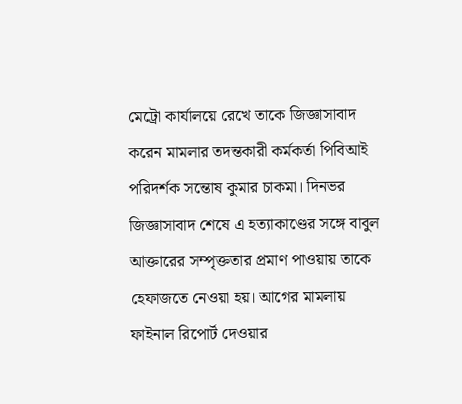মেট্রো কার্যালয়ে রেখে তাকে জিজ্ঞাসাবাদ করেন মামলার তদন্তকারী কর্মকর্তা পিবিআই পরিদর্শক সন্তোষ কুমার চাকমা। দিনভর জিজ্ঞাসাবাদ শেষে এ হত্যাকাণ্ডের সঙ্গে বাবুল আক্তারের সম্পৃক্ততার প্রমাণ পাওয়ায় তাকে হেফাজতে নেওয়া হয়। আগের মামলায় ফাইনাল রিপোর্ট দেওয়ার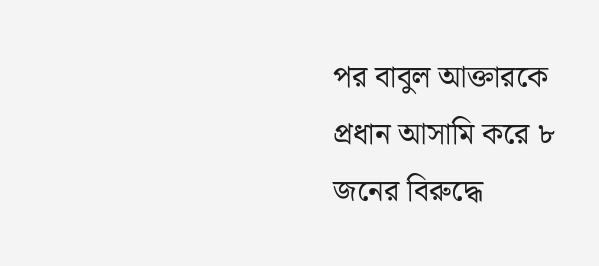পর বাবুল আক্তারকে প্রধান আসামি করে ৮ জনের বিরুদ্ধে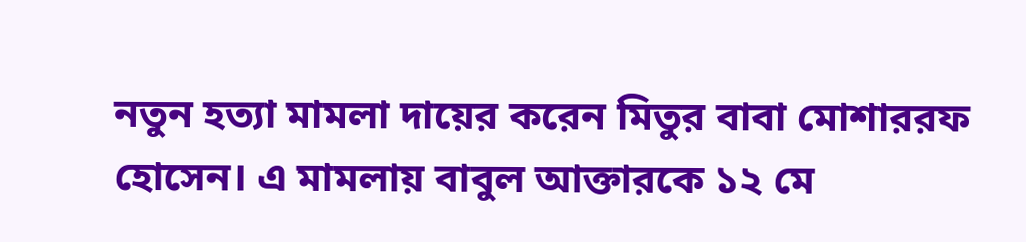নতুন হত্যা মামলা দায়ের করেন মিতুর বাবা মোশাররফ হোসেন। এ মামলায় বাবুল আক্তারকে ১২ মে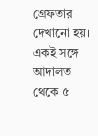গ্রেফতার দেখানো হয়। একই সঙ্গে আদালত থেকে ৫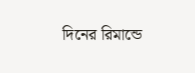দিনের রিমান্ডে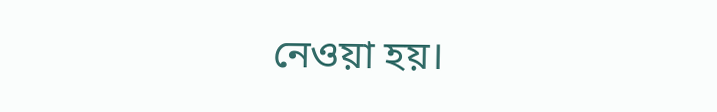নেওয়া হয়।